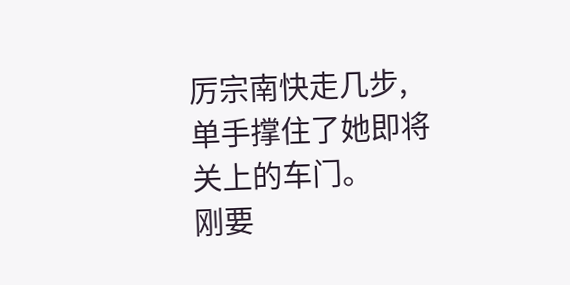厉宗南快走几步,单手撑住了她即将关上的车门。
刚要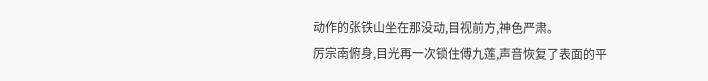动作的张铁山坐在那没动,目视前方,神色严肃。
厉宗南俯身,目光再一次锁住傅九莲,声音恢复了表面的平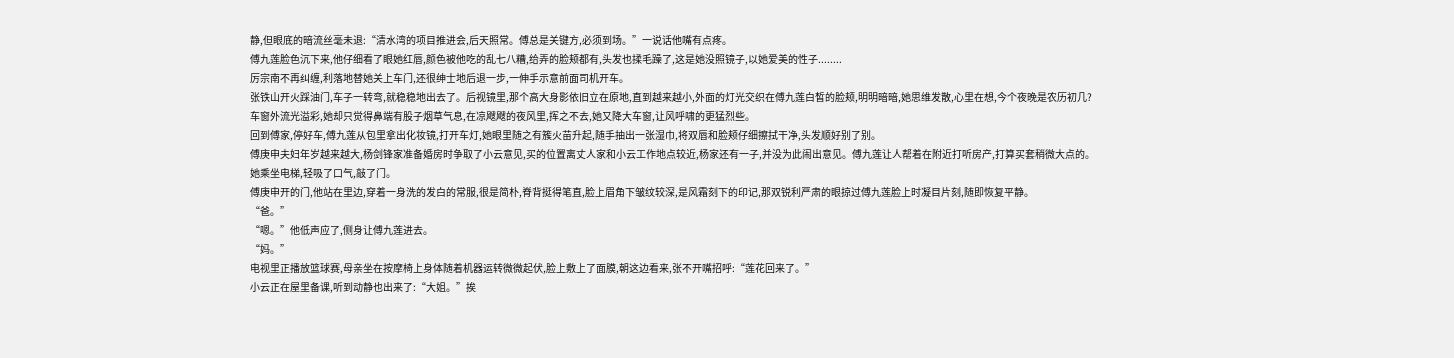静,但眼底的暗流丝毫未退:“清水湾的项目推进会,后天照常。傅总是关键方,必须到场。”一说话他嘴有点疼。
傅九莲脸色沉下来,他仔细看了眼她红唇,颜色被他吃的乱七八糟,给弄的脸颊都有,头发也揉毛躁了,这是她没照镜子,以她爱美的性子........
厉宗南不再纠缠,利落地替她关上车门,还很绅士地后退一步,一伸手示意前面司机开车。
张铁山开火踩油门,车子一转弯,就稳稳地出去了。后视镜里,那个高大身影依旧立在原地,直到越来越小,外面的灯光交织在傅九莲白皙的脸颊,明明暗暗,她思维发散,心里在想,今个夜晚是农历初几?
车窗外流光溢彩,她却只觉得鼻端有股子烟草气息,在凉飕飕的夜风里,挥之不去,她又降大车窗,让风呼啸的更猛烈些。
回到傅家,停好车,傅九莲从包里拿出化妆镜,打开车灯,她眼里随之有簇火苗升起,随手抽出一张湿巾,将双唇和脸颊仔细擦拭干净,头发顺好别了别。
傅庚申夫妇年岁越来越大,杨剑锋家准备婚房时争取了小云意见,买的位置离丈人家和小云工作地点较近,杨家还有一子,并没为此闹出意见。傅九莲让人帮着在附近打听房产,打算买套稍微大点的。
她乘坐电梯,轻吸了口气,敲了门。
傅庚申开的门,他站在里边,穿着一身洗的发白的常服,很是简朴,脊背挺得笔直,脸上眉角下皱纹较深,是风霜刻下的印记,那双锐利严肃的眼掠过傅九莲脸上时凝目片刻,随即恢复平静。
“爸。”
“嗯。”他低声应了,侧身让傅九莲进去。
“妈。”
电视里正播放篮球赛,母亲坐在按摩椅上身体随着机器运转微微起伏,脸上敷上了面膜,朝这边看来,张不开嘴招呼:“莲花回来了。”
小云正在屋里备课,听到动静也出来了:“大姐。”挨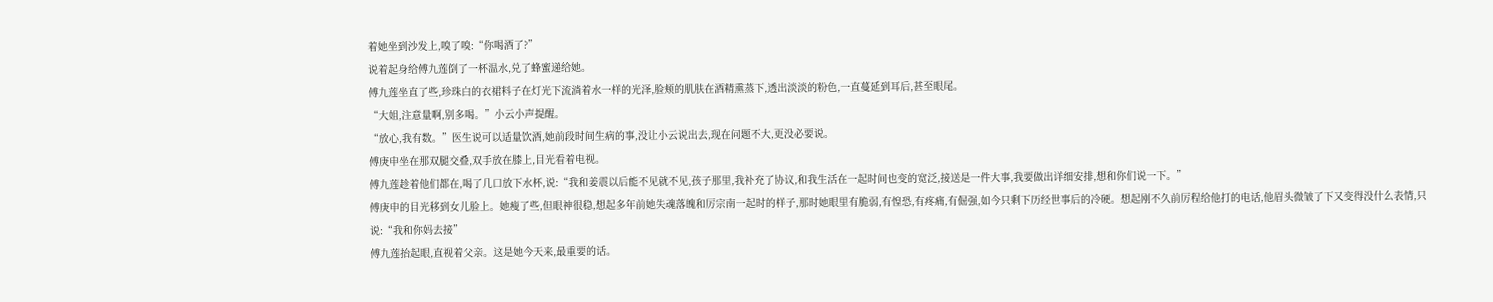着她坐到沙发上,嗅了嗅:“你喝酒了?”
说着起身给傅九莲倒了一杯温水,兑了蜂蜜递给她。
傅九莲坐直了些,珍珠白的衣裙料子在灯光下流淌着水一样的光泽,脸颊的肌肤在酒精熏蒸下,透出淡淡的粉色,一直蔓延到耳后,甚至眼尾。
“大姐,注意量啊,别多喝。”小云小声提醒。
“放心,我有数。”医生说可以适量饮酒,她前段时间生病的事,没让小云说出去,现在问题不大,更没必要说。
傅庚申坐在那双腿交叠,双手放在膝上,目光看着电视。
傅九莲趁着他们都在,喝了几口放下水杯,说:“我和姜震以后能不见就不见,孩子那里,我补充了协议,和我生活在一起时间也变的宽泛,接送是一件大事,我要做出详细安排,想和你们说一下。”
傅庚申的目光移到女儿脸上。她瘦了些,但眼神很稳,想起多年前她失魂落魄和厉宗南一起时的样子,那时她眼里有脆弱,有惶恐,有疼痛,有倔强,如今只剩下历经世事后的冷硬。想起刚不久前厉程给他打的电话,他眉头微皱了下又变得没什么表情,只说:“我和你妈去接”
傅九莲抬起眼,直视着父亲。这是她今天来,最重要的话。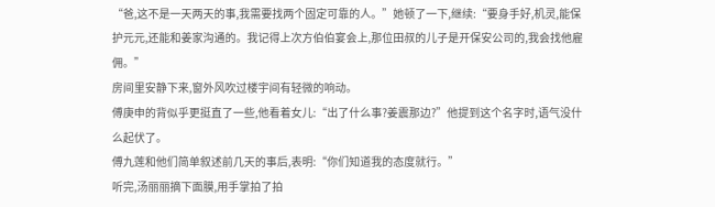“爸,这不是一天两天的事,我需要找两个固定可靠的人。”她顿了一下,继续:“要身手好,机灵,能保护元元,还能和姜家沟通的。我记得上次方伯伯宴会上,那位田叔的儿子是开保安公司的,我会找他雇佣。”
房间里安静下来,窗外风吹过楼宇间有轻微的响动。
傅庚申的背似乎更挺直了一些,他看着女儿:“出了什么事?姜震那边?”他提到这个名字时,语气没什么起伏了。
傅九莲和他们简单叙述前几天的事后,表明:“你们知道我的态度就行。”
听完,汤丽丽摘下面膜,用手掌拍了拍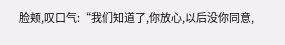脸颊,叹口气:“我们知道了,你放心,以后没你同意,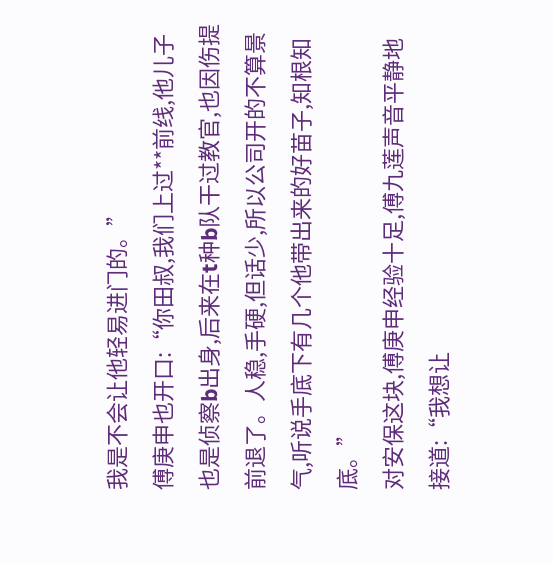我是不会让他轻易进门的。”
傅庚申也开口:“你田叔,我们上过**前线,他儿子也是侦察b出身,后来在t种b队干过教官,也因伤提前退了。人稳,手硬,但话少,所以公司开的不算景气,听说手底下有几个他带出来的好苗子,知根知底。”
对安保这块,傅庚申经验十足,傅九莲声音平静地接道:“我想让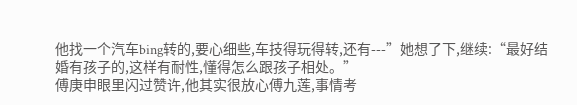他找一个汽车bing转的,要心细些,车技得玩得转,还有---”她想了下,继续:“最好结婚有孩子的,这样有耐性,懂得怎么跟孩子相处。”
傅庚申眼里闪过赞许,他其实很放心傅九莲,事情考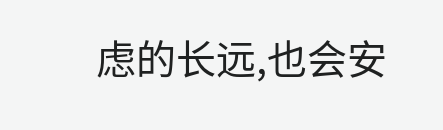虑的长远,也会安